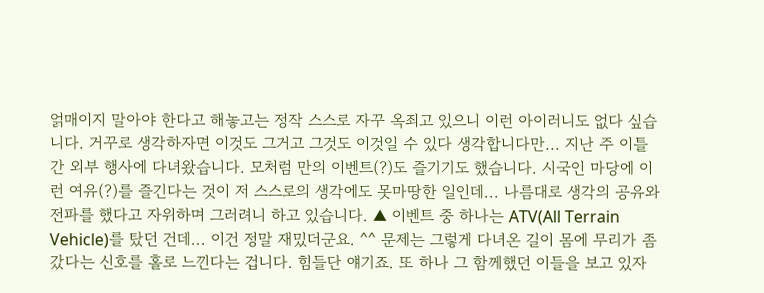얽매이지 말아야 한다고 해놓고는 정작 스스로 자꾸 옥죄고 있으니 이런 아이러니도 없다 싶습니다. 거꾸로 생각하자면 이것도 그거고 그것도 이것일 수 있다 생각합니다만... 지난 주 이틀간 외부 행사에 다녀왔습니다. 모처럼 만의 이벤트(?)도 즐기기도 했습니다. 시국인 마당에 이런 여유(?)를 즐긴다는 것이 저 스스로의 생각에도 못마땅한 일인데... 나름대로 생각의 공유와 전파를 했다고 자위하며 그러려니 하고 있습니다. ▲ 이벤트 중 하나는 ATV(All Terrain Vehicle)를 탔던 건데... 이건 정말 재밌더군요. ^^ 문제는 그렇게 다녀온 길이 몸에 무리가 좀 갔다는 신호를 홀로 느낀다는 겁니다. 힘들단 얘기죠. 또 하나 그 함께했던 이들을 보고 있자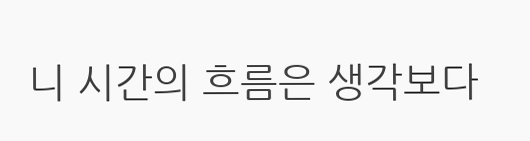니 시간의 흐름은 생각보다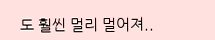도 훨씬 멀리 멀어져..